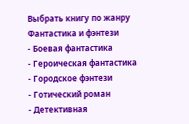Выбрать книгу по жанру
Фантастика и фэнтези
- Боевая фантастика
- Героическая фантастика
- Городское фэнтези
- Готический роман
- Детективная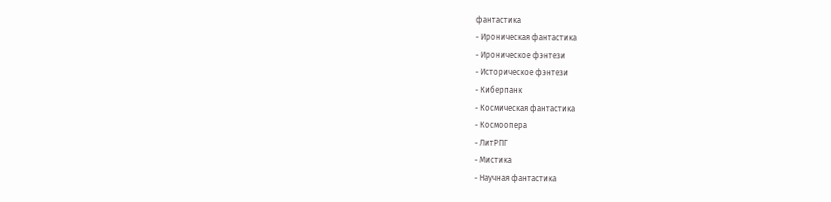фантастика
- Ироническая фантастика
- Ироническое фэнтези
- Историческое фэнтези
- Киберпанк
- Космическая фантастика
- Космоопера
- ЛитРПГ
- Мистика
- Научная фантастика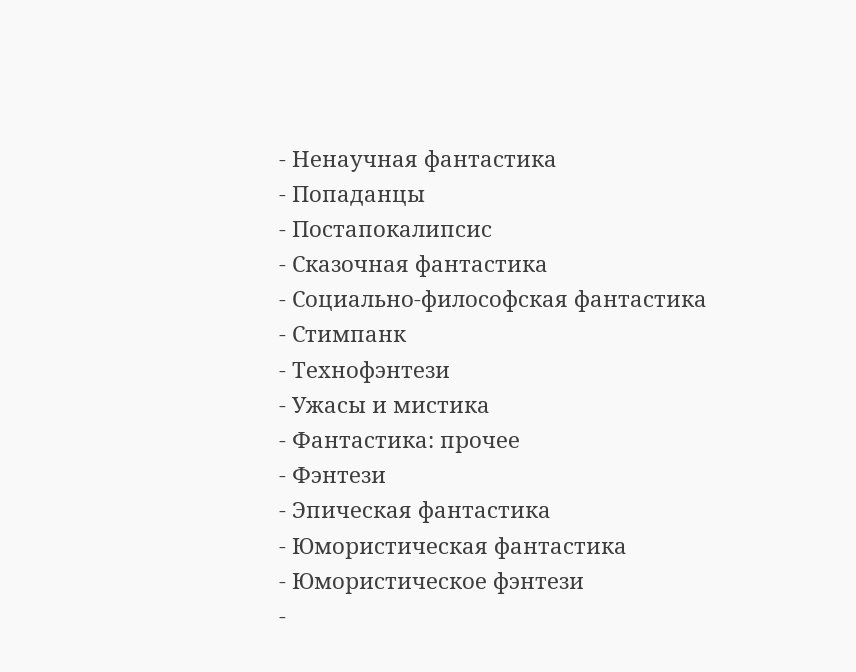- Ненаучная фантастика
- Попаданцы
- Постапокалипсис
- Сказочная фантастика
- Социально-философская фантастика
- Стимпанк
- Технофэнтези
- Ужасы и мистика
- Фантастика: прочее
- Фэнтези
- Эпическая фантастика
- Юмористическая фантастика
- Юмористическое фэнтези
-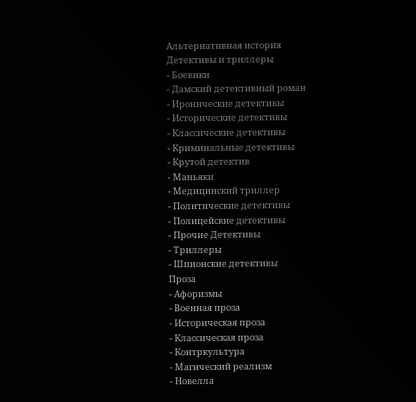Альтернативная история
Детективы и триллеры
- Боевики
- Дамский детективный роман
- Иронические детективы
- Исторические детективы
- Классические детективы
- Криминальные детективы
- Крутой детектив
- Маньяки
- Медицинский триллер
- Политические детективы
- Полицейские детективы
- Прочие Детективы
- Триллеры
- Шпионские детективы
Проза
- Афоризмы
- Военная проза
- Историческая проза
- Классическая проза
- Контркультура
- Магический реализм
- Новелла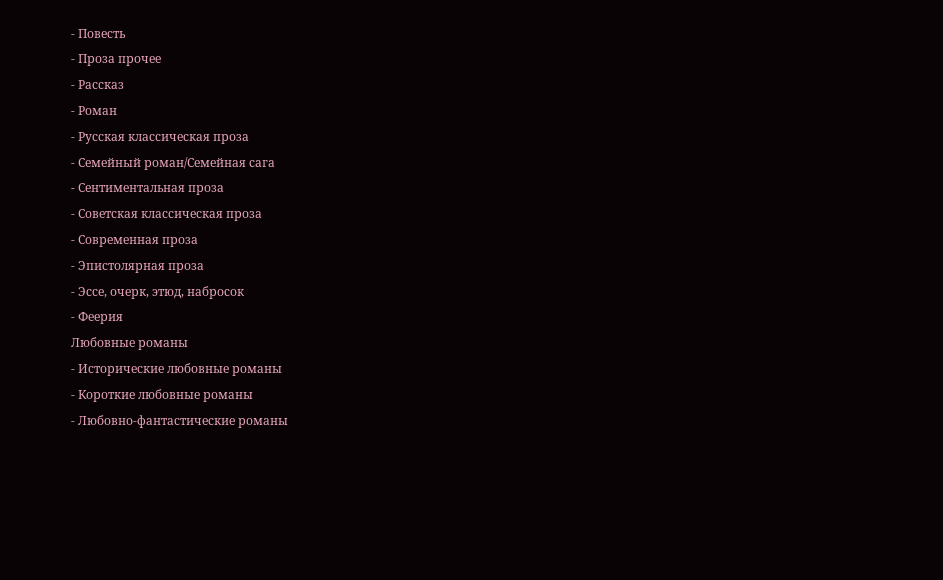- Повесть
- Проза прочее
- Рассказ
- Роман
- Русская классическая проза
- Семейный роман/Семейная сага
- Сентиментальная проза
- Советская классическая проза
- Современная проза
- Эпистолярная проза
- Эссе, очерк, этюд, набросок
- Феерия
Любовные романы
- Исторические любовные романы
- Короткие любовные романы
- Любовно-фантастические романы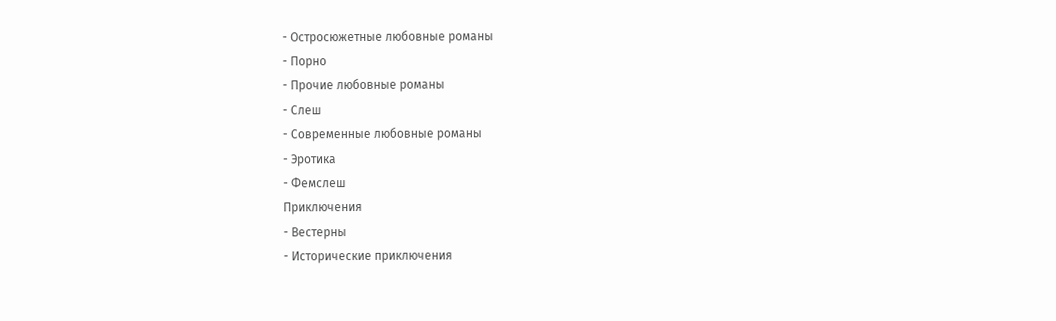- Остросюжетные любовные романы
- Порно
- Прочие любовные романы
- Слеш
- Современные любовные романы
- Эротика
- Фемслеш
Приключения
- Вестерны
- Исторические приключения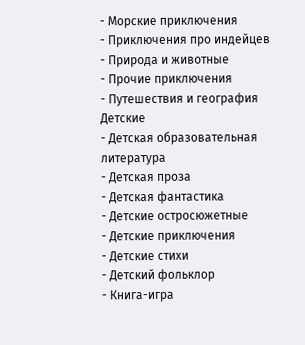- Морские приключения
- Приключения про индейцев
- Природа и животные
- Прочие приключения
- Путешествия и география
Детские
- Детская образовательная литература
- Детская проза
- Детская фантастика
- Детские остросюжетные
- Детские приключения
- Детские стихи
- Детский фольклор
- Книга-игра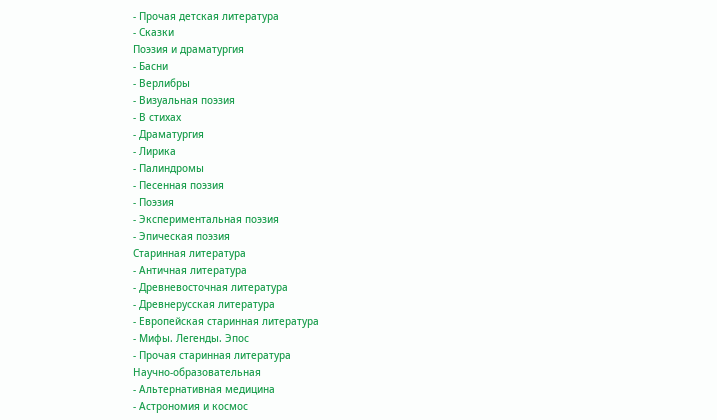- Прочая детская литература
- Сказки
Поэзия и драматургия
- Басни
- Верлибры
- Визуальная поэзия
- В стихах
- Драматургия
- Лирика
- Палиндромы
- Песенная поэзия
- Поэзия
- Экспериментальная поэзия
- Эпическая поэзия
Старинная литература
- Античная литература
- Древневосточная литература
- Древнерусская литература
- Европейская старинная литература
- Мифы. Легенды. Эпос
- Прочая старинная литература
Научно-образовательная
- Альтернативная медицина
- Астрономия и космос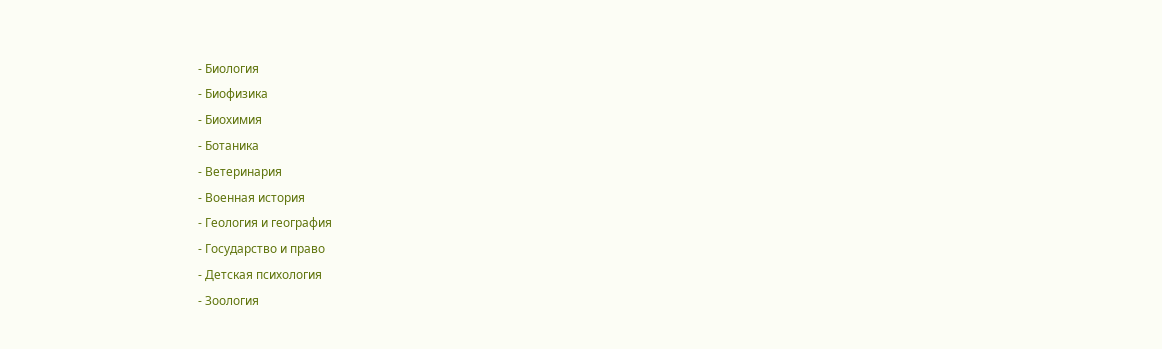- Биология
- Биофизика
- Биохимия
- Ботаника
- Ветеринария
- Военная история
- Геология и география
- Государство и право
- Детская психология
- Зоология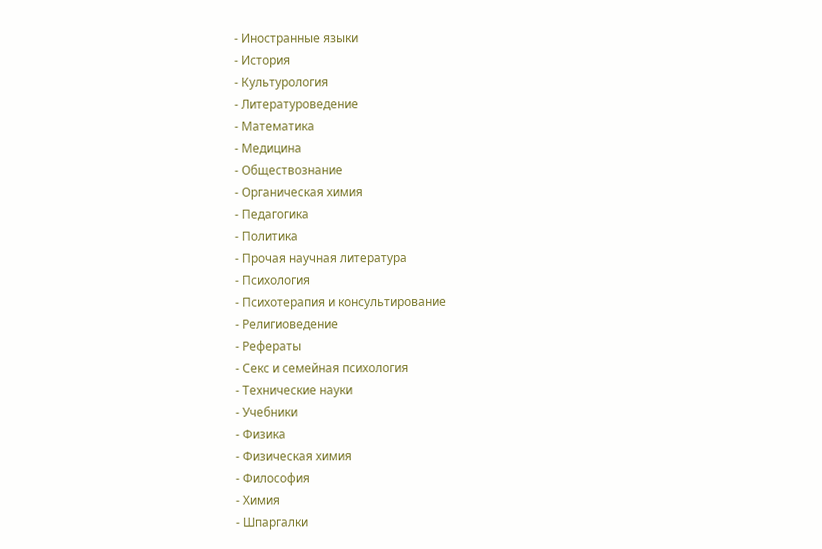- Иностранные языки
- История
- Культурология
- Литературоведение
- Математика
- Медицина
- Обществознание
- Органическая химия
- Педагогика
- Политика
- Прочая научная литература
- Психология
- Психотерапия и консультирование
- Религиоведение
- Рефераты
- Секс и семейная психология
- Технические науки
- Учебники
- Физика
- Физическая химия
- Философия
- Химия
- Шпаргалки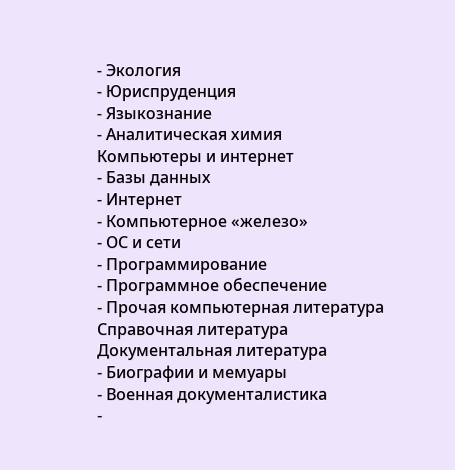- Экология
- Юриспруденция
- Языкознание
- Аналитическая химия
Компьютеры и интернет
- Базы данных
- Интернет
- Компьютерное «железо»
- ОС и сети
- Программирование
- Программное обеспечение
- Прочая компьютерная литература
Справочная литература
Документальная литература
- Биографии и мемуары
- Военная документалистика
-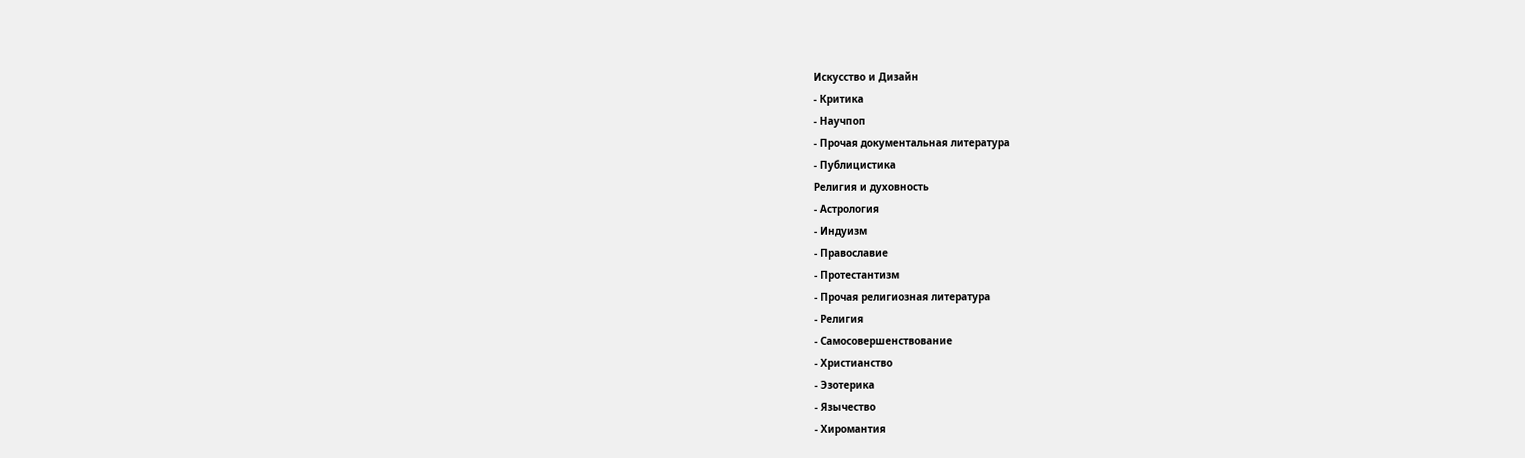Искусство и Дизайн
- Критика
- Научпоп
- Прочая документальная литература
- Публицистика
Религия и духовность
- Астрология
- Индуизм
- Православие
- Протестантизм
- Прочая религиозная литература
- Религия
- Самосовершенствование
- Христианство
- Эзотерика
- Язычество
- Хиромантия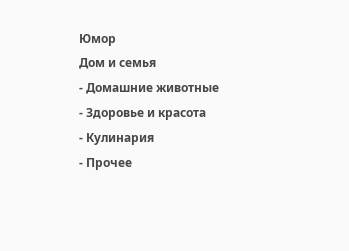Юмор
Дом и семья
- Домашние животные
- Здоровье и красота
- Кулинария
- Прочее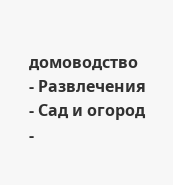домоводство
- Развлечения
- Сад и огород
-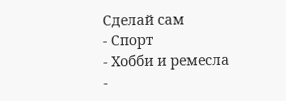Сделай сам
- Спорт
- Хобби и ремесла
-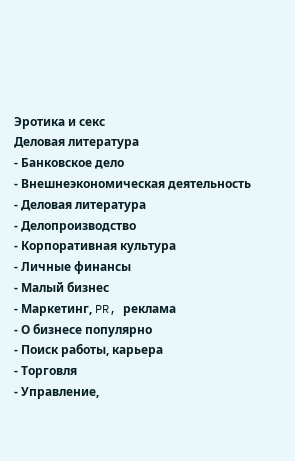Эротика и секс
Деловая литература
- Банковское дело
- Внешнеэкономическая деятельность
- Деловая литература
- Делопроизводство
- Корпоративная культура
- Личные финансы
- Малый бизнес
- Маркетинг, PR, реклама
- О бизнесе популярно
- Поиск работы, карьера
- Торговля
- Управление,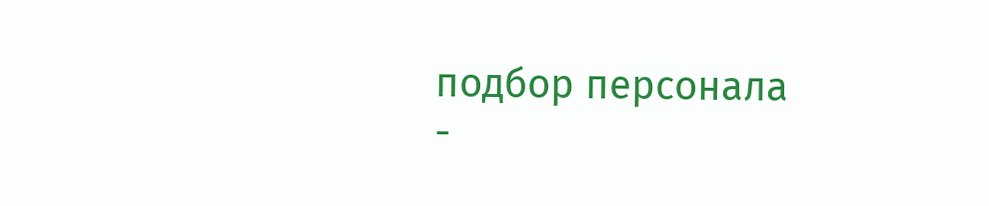подбор персонала
-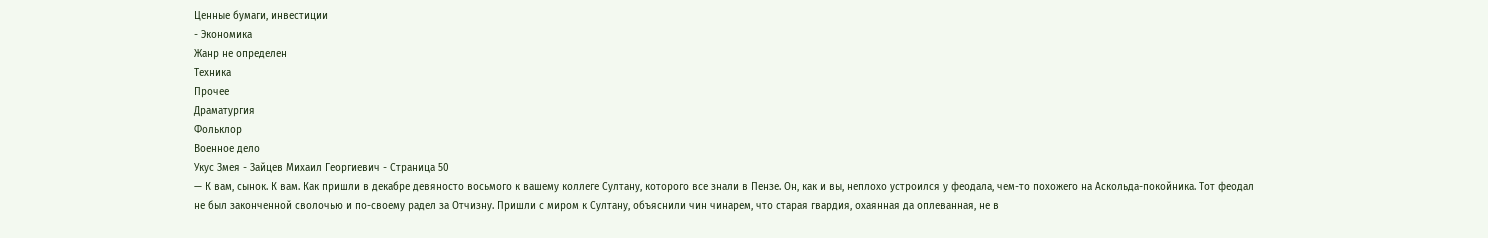Ценные бумаги, инвестиции
- Экономика
Жанр не определен
Техника
Прочее
Драматургия
Фольклор
Военное дело
Укус Змея - Зайцев Михаил Георгиевич - Страница 50
— К вам, сынок. К вам. Как пришли в декабре девяносто восьмого к вашему коллеге Султану, которого все знали в Пензе. Он, как и вы, неплохо устроился у феодала, чем-то похожего на Аскольда-покойника. Тот феодал не был законченной сволочью и по-своему радел за Отчизну. Пришли с миром к Султану, объяснили чин чинарем, что старая гвардия, охаянная да оплеванная, не в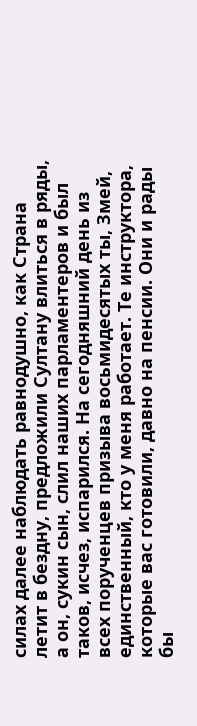силах далее наблюдать равнодушно, как Страна летит в бездну, предложили Султану влиться в ряды, а он, сукин сын, слил наших парламентеров и был таков, исчез, испарился. На сегодняшний день из всех порученцев призыва восьмидесятых ты, Змей, единственный, кто у меня работает. Те инструктора, которые вас готовили, давно на пенсии. Они и рады бы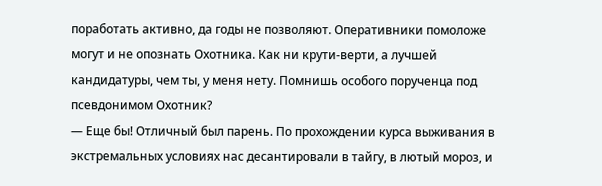поработать активно, да годы не позволяют. Оперативники помоложе могут и не опознать Охотника. Как ни крути-верти, а лучшей кандидатуры, чем ты, у меня нету. Помнишь особого порученца под псевдонимом Охотник?
— Еще бы! Отличный был парень. По прохождении курса выживания в экстремальных условиях нас десантировали в тайгу, в лютый мороз, и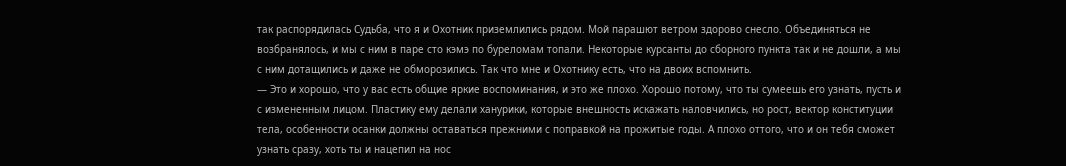так распорядилась Судьба, что я и Охотник приземлились рядом. Мой парашют ветром здорово снесло. Объединяться не возбранялось, и мы с ним в паре сто кэмэ по буреломам топали. Некоторые курсанты до сборного пункта так и не дошли, а мы с ним дотащились и даже не обморозились. Так что мне и Охотнику есть, что на двоих вспомнить.
— Это и хорошо, что у вас есть общие яркие воспоминания, и это же плохо. Хорошо потому, что ты сумеешь его узнать, пусть и с измененным лицом. Пластику ему делали ханурики, которые внешность искажать наловчились, но рост, вектор конституции тела, особенности осанки должны оставаться прежними с поправкой на прожитые годы. А плохо оттого, что и он тебя сможет узнать сразу, хоть ты и нацепил на нос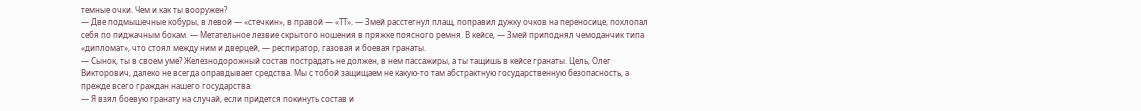темные очки. Чем и как ты вооружен?
— Две подмышечные кобуры, в левой — «стечкин», в правой — «ТТ». — Змей расстегнул плащ, поправил дужку очков на переносице, похлопал себя по пиджачным бокам. — Метательное лезвие скрытого ношения в пряжке поясного ремня. В кейсе, — Змей приподнял чемоданчик типа «дипломат», что стоял между ним и дверцей, — респиратор, газовая и боевая гранаты.
— Сынок, ты в своем уме? Железнодорожный состав пострадать не должен, в нем пассажиры, а ты тащишь в кейсе гранаты. Цель, Олег Викторович, далеко не всегда оправдывает средства. Мы с тобой защищаем не какую-то там абстрактную государственную безопасность, а прежде всего граждан нашего государства.
— Я взял боевую гранату на случай, если придется покинуть состав и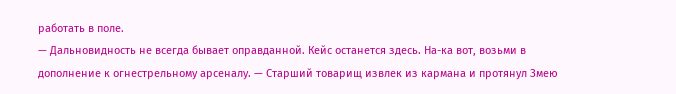работать в поле.
— Дальновидность не всегда бывает оправданной. Кейс останется здесь. На-ка вот, возьми в дополнение к огнестрельному арсеналу. — Старший товарищ извлек из кармана и протянул Змею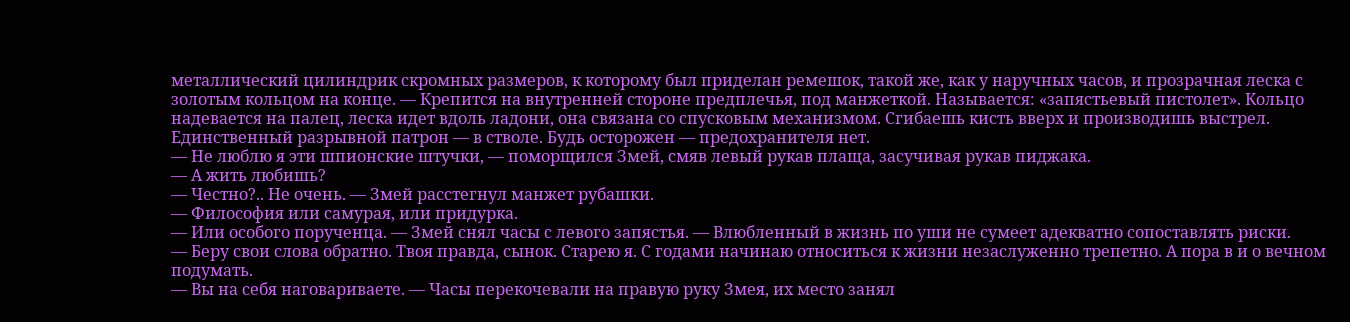металлический цилиндрик скромных размеров, к которому был приделан ремешок, такой же, как у наручных часов, и прозрачная леска с золотым кольцом на конце. — Крепится на внутренней стороне предплечья, под манжеткой. Называется: «запястьевый пистолет». Кольцо надевается на палец, леска идет вдоль ладони, она связана со спусковым механизмом. Сгибаешь кисть вверх и производишь выстрел.
Единственный разрывной патрон — в стволе. Будь осторожен — предохранителя нет.
— Не люблю я эти шпионские штучки, — поморщился Змей, смяв левый рукав плаща, засучивая рукав пиджака.
— А жить любишь?
— Честно?.. Не очень. — Змей расстегнул манжет рубашки.
— Философия или самурая, или придурка.
— Или особого порученца. — Змей снял часы с левого запястья. — Влюбленный в жизнь по уши не сумеет адекватно сопоставлять риски.
— Беру свои слова обратно. Твоя правда, сынок. Старею я. С годами начинаю относиться к жизни незаслуженно трепетно. А пора в и о вечном подумать.
— Вы на себя наговариваете. — Часы перекочевали на правую руку Змея, их место занял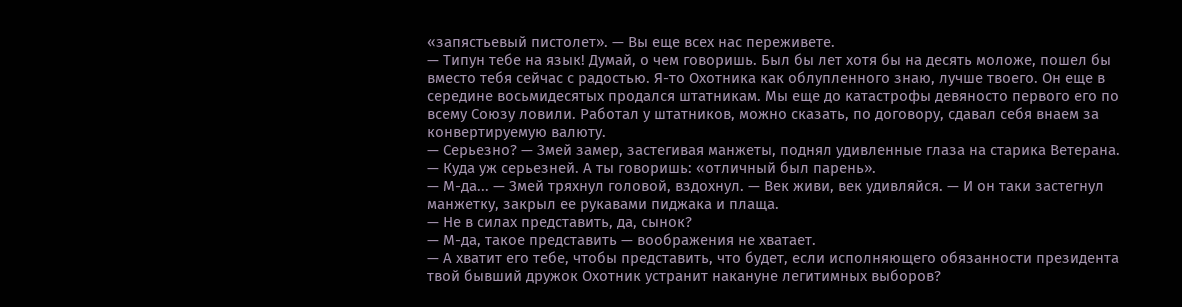«запястьевый пистолет». — Вы еще всех нас переживете.
— Типун тебе на язык! Думай, о чем говоришь. Был бы лет хотя бы на десять моложе, пошел бы вместо тебя сейчас с радостью. Я-то Охотника как облупленного знаю, лучше твоего. Он еще в середине восьмидесятых продался штатникам. Мы еще до катастрофы девяносто первого его по всему Союзу ловили. Работал у штатников, можно сказать, по договору, сдавал себя внаем за конвертируемую валюту.
— Серьезно? — Змей замер, застегивая манжеты, поднял удивленные глаза на старика Ветерана.
— Куда уж серьезней. А ты говоришь: «отличный был парень».
— М-да... — Змей тряхнул головой, вздохнул. — Век живи, век удивляйся. — И он таки застегнул манжетку, закрыл ее рукавами пиджака и плаща.
— Не в силах представить, да, сынок?
— М-да, такое представить — воображения не хватает.
— А хватит его тебе, чтобы представить, что будет, если исполняющего обязанности президента твой бывший дружок Охотник устранит накануне легитимных выборов?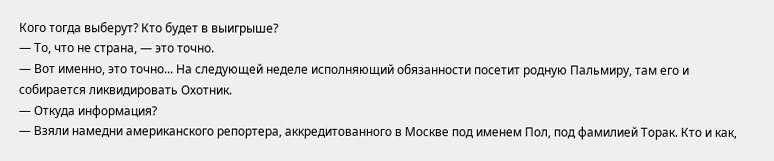Кого тогда выберут? Кто будет в выигрыше?
— То, что не страна, — это точно.
— Вот именно, это точно... На следующей неделе исполняющий обязанности посетит родную Пальмиру, там его и собирается ликвидировать Охотник.
— Откуда информация?
— Взяли намедни американского репортера, аккредитованного в Москве под именем Пол, под фамилией Торак. Кто и как,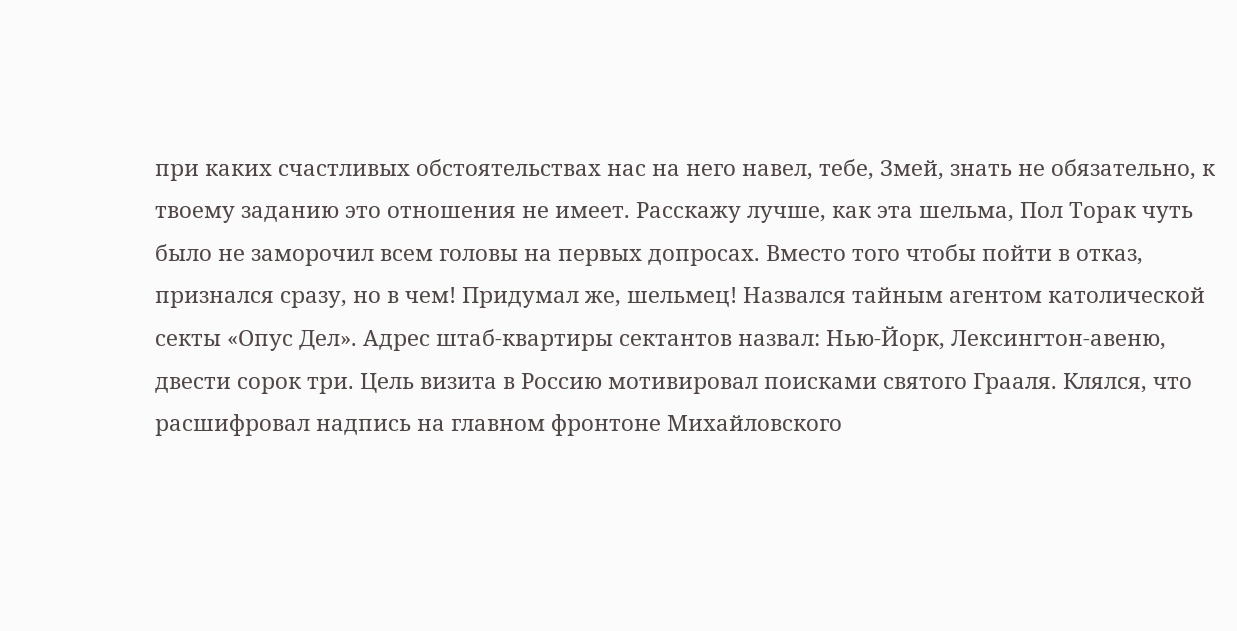при каких счастливых обстоятельствах нас на него навел, тебе, Змей, знать не обязательно, к твоему заданию это отношения не имеет. Расскажу лучше, как эта шельма, Пол Торак чуть было не заморочил всем головы на первых допросах. Вместо того чтобы пойти в отказ, признался сразу, но в чем! Придумал же, шельмец! Назвался тайным агентом католической секты «Опус Дел». Адрес штаб-квартиры сектантов назвал: Нью-Йорк, Лексингтон-авеню, двести сорок три. Цель визита в Россию мотивировал поисками святого Грааля. Клялся, что расшифровал надпись на главном фронтоне Михайловского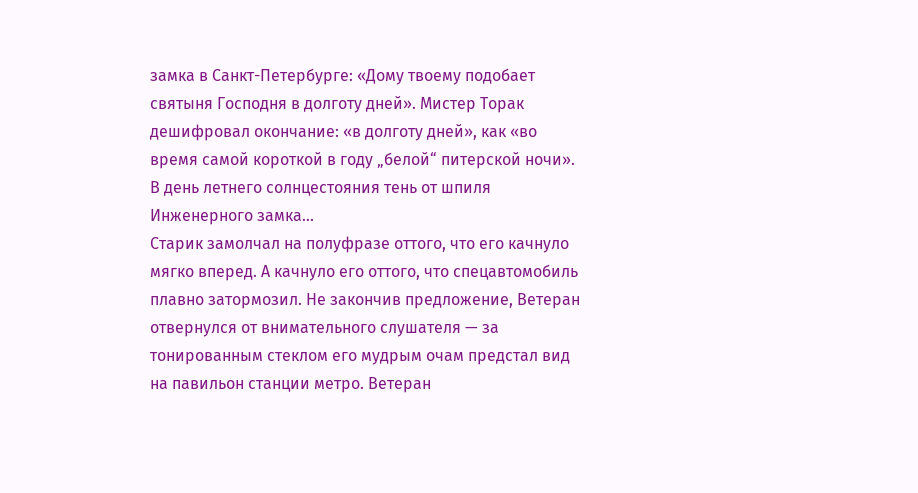замка в Санкт-Петербурге: «Дому твоему подобает святыня Господня в долготу дней». Мистер Торак дешифровал окончание: «в долготу дней», как «во время самой короткой в году „белой“ питерской ночи». В день летнего солнцестояния тень от шпиля Инженерного замка...
Старик замолчал на полуфразе оттого, что его качнуло мягко вперед. А качнуло его оттого, что спецавтомобиль плавно затормозил. Не закончив предложение, Ветеран отвернулся от внимательного слушателя — за тонированным стеклом его мудрым очам предстал вид на павильон станции метро. Ветеран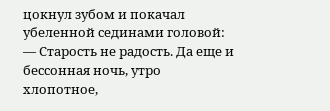цокнул зубом и покачал убеленной сединами головой:
— Старость не радость. Да еще и бессонная ночь, утро хлопотное,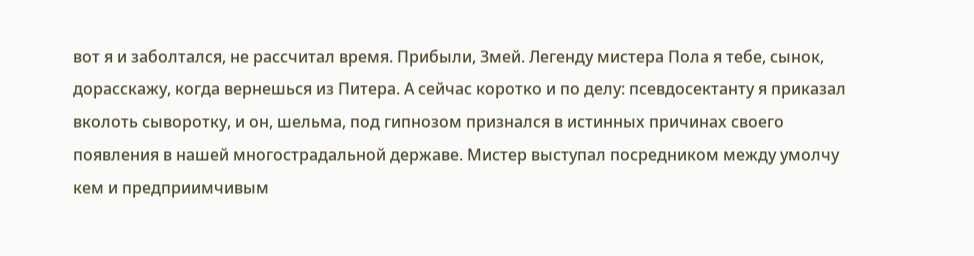вот я и заболтался, не рассчитал время. Прибыли, Змей. Легенду мистера Пола я тебе, сынок, дорасскажу, когда вернешься из Питера. А сейчас коротко и по делу: псевдосектанту я приказал вколоть сыворотку, и он, шельма, под гипнозом признался в истинных причинах своего появления в нашей многострадальной державе. Мистер выступал посредником между умолчу кем и предприимчивым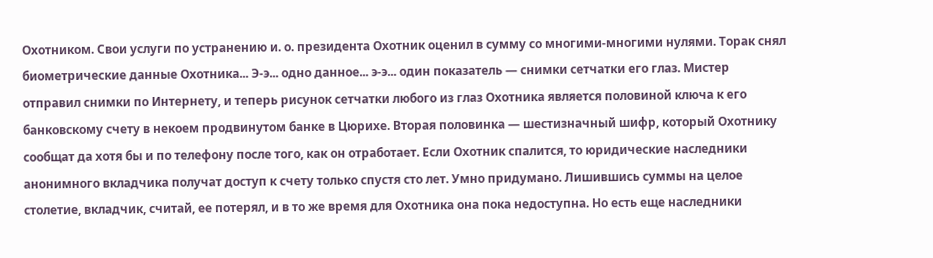Охотником. Свои услуги по устранению и. о. президента Охотник оценил в сумму со многими-многими нулями. Торак снял биометрические данные Охотника... Э-э... одно данное... э-э... один показатель — снимки сетчатки его глаз. Мистер отправил снимки по Интернету, и теперь рисунок сетчатки любого из глаз Охотника является половиной ключа к его банковскому счету в некоем продвинутом банке в Цюрихе. Вторая половинка — шестизначный шифр, который Охотнику сообщат да хотя бы и по телефону после того, как он отработает. Если Охотник спалится, то юридические наследники анонимного вкладчика получат доступ к счету только спустя сто лет. Умно придумано. Лишившись суммы на целое столетие, вкладчик, считай, ее потерял, и в то же время для Охотника она пока недоступна. Но есть еще наследники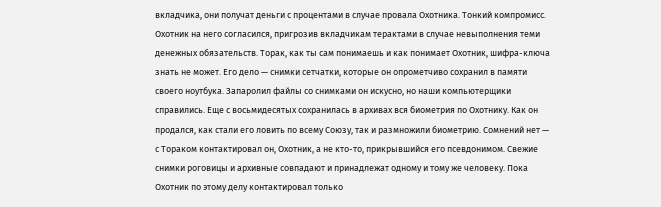вкладчика, они получат деньги с процентами в случае провала Охотника. Тонкий компромисс. Охотник на него согласился, пригрозив вкладчикам терактами в случае невыполнения теми денежных обязательств. Торак, как ты сам понимаешь и как понимает Охотник, шифра-ключа знать не может. Его дело — снимки сетчатки, которые он опрометчиво сохранил в памяти своего ноутбука. Запаролил файлы со снимками он искусно, но наши компьютерщики справились. Еще с восьмидесятых сохранилась в архивах вся биометрия по Охотнику. Как он продался, как стали его ловить по всему Союзу, так и размножили биометрию. Сомнений нет — с Тораком контактировал он, Охотник, а не кто-то, прикрывшийся его псевдонимом. Свежие снимки роговицы и архивные совпадают и принадлежат одному и тому же человеку. Пока Охотник по этому делу контактировал только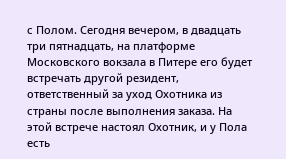с Полом. Сегодня вечером, в двадцать три пятнадцать, на платформе Московского вокзала в Питере его будет встречать другой резидент, ответственный за уход Охотника из страны после выполнения заказа. На этой встрече настоял Охотник, и у Пола есть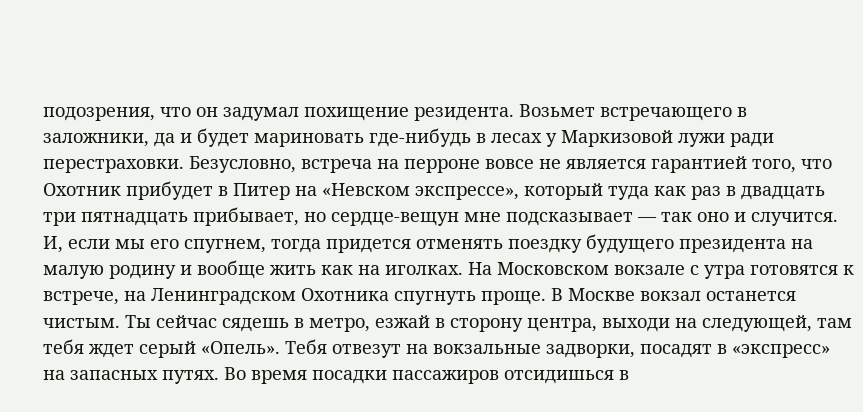подозрения, что он задумал похищение резидента. Возьмет встречающего в заложники, да и будет мариновать где-нибудь в лесах у Маркизовой лужи ради перестраховки. Безусловно, встреча на перроне вовсе не является гарантией того, что Охотник прибудет в Питер на «Невском экспрессе», который туда как раз в двадцать три пятнадцать прибывает, но сердце-вещун мне подсказывает — так оно и случится. И, если мы его спугнем, тогда придется отменять поездку будущего президента на малую родину и вообще жить как на иголках. На Московском вокзале с утра готовятся к встрече, на Ленинградском Охотника спугнуть проще. В Москве вокзал останется чистым. Ты сейчас сядешь в метро, езжай в сторону центра, выходи на следующей, там тебя ждет серый «Опель». Тебя отвезут на вокзальные задворки, посадят в «экспресс» на запасных путях. Во время посадки пассажиров отсидишься в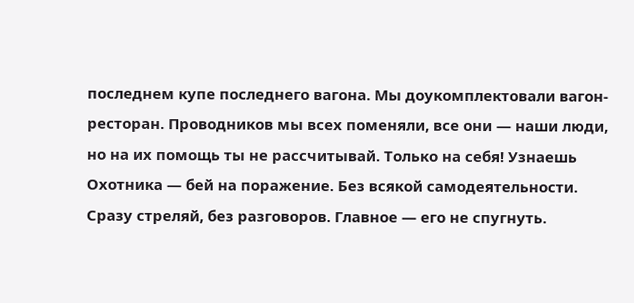последнем купе последнего вагона. Мы доукомплектовали вагон-ресторан. Проводников мы всех поменяли, все они — наши люди, но на их помощь ты не рассчитывай. Только на себя! Узнаешь Охотника — бей на поражение. Без всякой самодеятельности. Сразу стреляй, без разговоров. Главное — его не спугнуть.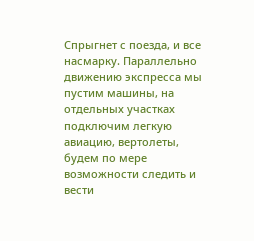Спрыгнет с поезда, и все насмарку. Параллельно движению экспресса мы пустим машины, на отдельных участках подключим легкую авиацию, вертолеты, будем по мере возможности следить и вести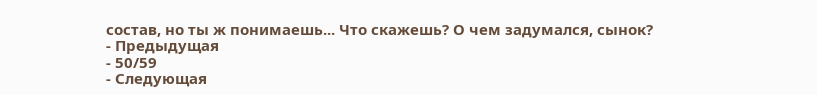состав, но ты ж понимаешь... Что скажешь? О чем задумался, сынок?
- Предыдущая
- 50/59
- Следующая